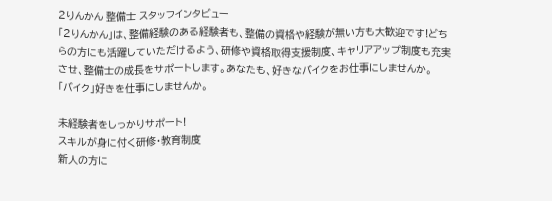2りんかん 整備士 スタッフインタビュー
「2りんかん」は、整備経験のある経験者も、整備の資格や経験が無い方も大歓迎です!どちらの方にも活躍していただけるよう、研修や資格取得支援制度、キャリアアップ制度も充実させ、整備士の成長をサポートします。あなたも、好きなバイクをお仕事にしませんか。
「バイク」好きを仕事にしませんか。

未経験者をしっかりサポート!
スキルが身に付く研修・教育制度
新人の方に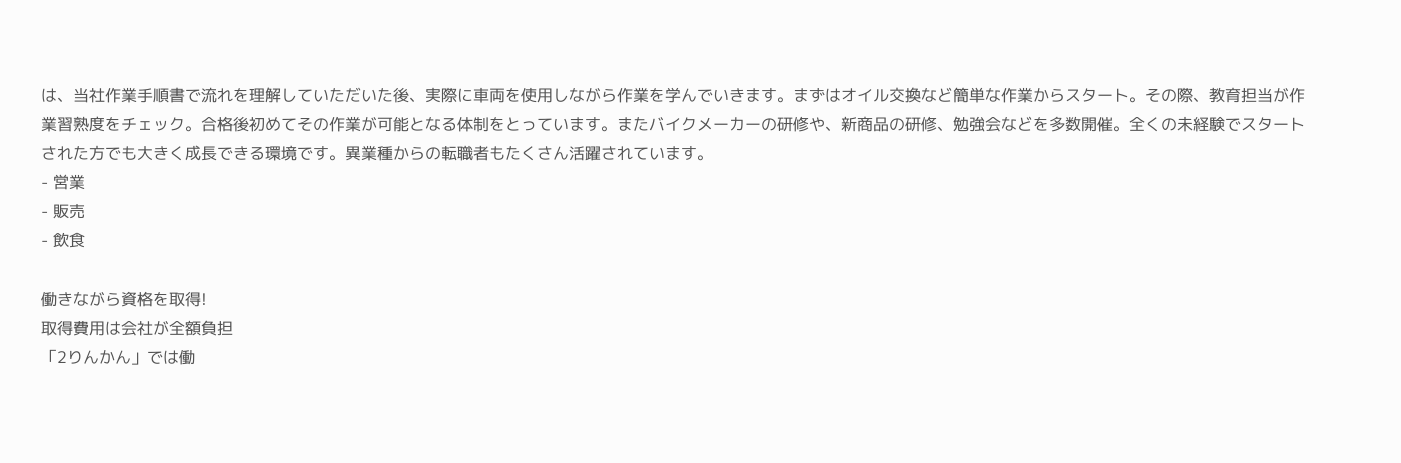は、当社作業手順書で流れを理解していただいた後、実際に車両を使用しながら作業を学んでいきます。まずはオイル交換など簡単な作業からスタート。その際、教育担当が作業習熟度をチェック。合格後初めてその作業が可能となる体制をとっています。またバイクメーカーの研修や、新商品の研修、勉強会などを多数開催。全くの未経験でスタートされた方でも大きく成長できる環境です。異業種からの転職者もたくさん活躍されています。
- 営業
- 販売
- 飲食

働きながら資格を取得!
取得費用は会社が全額負担
「2りんかん」では働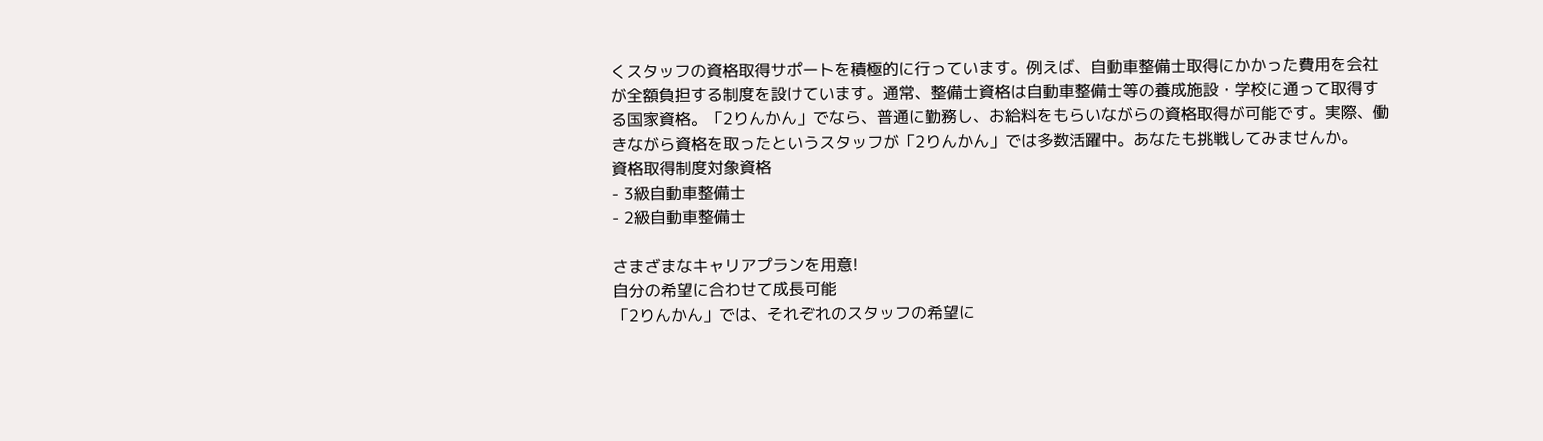くスタッフの資格取得サポートを積極的に行っています。例えば、自動車整備士取得にかかった費用を会社が全額負担する制度を設けています。通常、整備士資格は自動車整備士等の養成施設・学校に通って取得する国家資格。「2りんかん」でなら、普通に勤務し、お給料をもらいながらの資格取得が可能です。実際、働きながら資格を取ったというスタッフが「2りんかん」では多数活躍中。あなたも挑戦してみませんか。
資格取得制度対象資格
- 3級自動車整備士
- 2級自動車整備士

さまざまなキャリアプランを用意!
自分の希望に合わせて成長可能
「2りんかん」では、それぞれのスタッフの希望に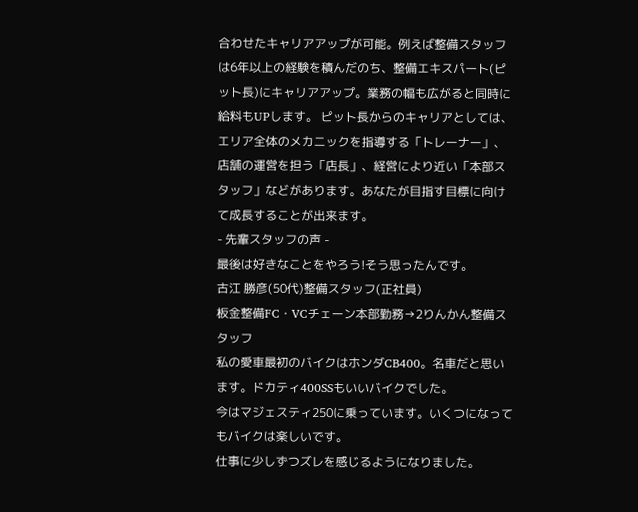合わせたキャリアアップが可能。例えば整備スタッフは6年以上の経験を積んだのち、整備エキスパート(ピット長)にキャリアアップ。業務の幅も広がると同時に給料もUPします。 ピット長からのキャリアとしては、エリア全体のメカニックを指導する「トレーナー」、店舗の運営を担う「店長」、経営により近い「本部スタッフ」などがあります。あなたが目指す目標に向けて成長することが出来ます。
- 先輩スタッフの声 -
最後は好きなことをやろう!そう思ったんです。
古江 勝彦(50代)整備スタッフ(正社員)
板金整備FC・VCチェーン本部勤務→2りんかん整備スタッフ
私の愛車最初のバイクはホンダCB400。名車だと思います。ドカティ400SSもいいバイクでした。
今はマジェスティ250に乗っています。いくつになってもバイクは楽しいです。
仕事に少しずつズレを感じるようになりました。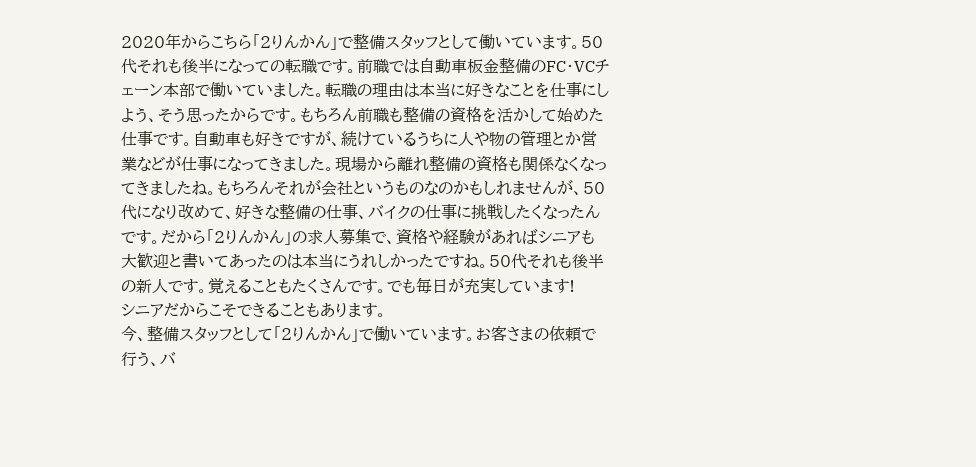2020年からこちら「2りんかん」で整備スタッフとして働いています。50代それも後半になっての転職です。前職では自動車板金整備のFC・VCチェーン本部で働いていました。転職の理由は本当に好きなことを仕事にしよう、そう思ったからです。もちろん前職も整備の資格を活かして始めた仕事です。自動車も好きですが、続けているうちに人や物の管理とか営業などが仕事になってきました。現場から離れ整備の資格も関係なくなってきましたね。もちろんそれが会社というものなのかもしれませんが、50代になり改めて、好きな整備の仕事、バイクの仕事に挑戦したくなったんです。だから「2りんかん」の求人募集で、資格や経験があればシニアも大歓迎と書いてあったのは本当にうれしかったですね。50代それも後半の新人です。覚えることもたくさんです。でも毎日が充実しています!
シニアだからこそできることもあります。
今、整備スタッフとして「2りんかん」で働いています。お客さまの依頼で行う、バ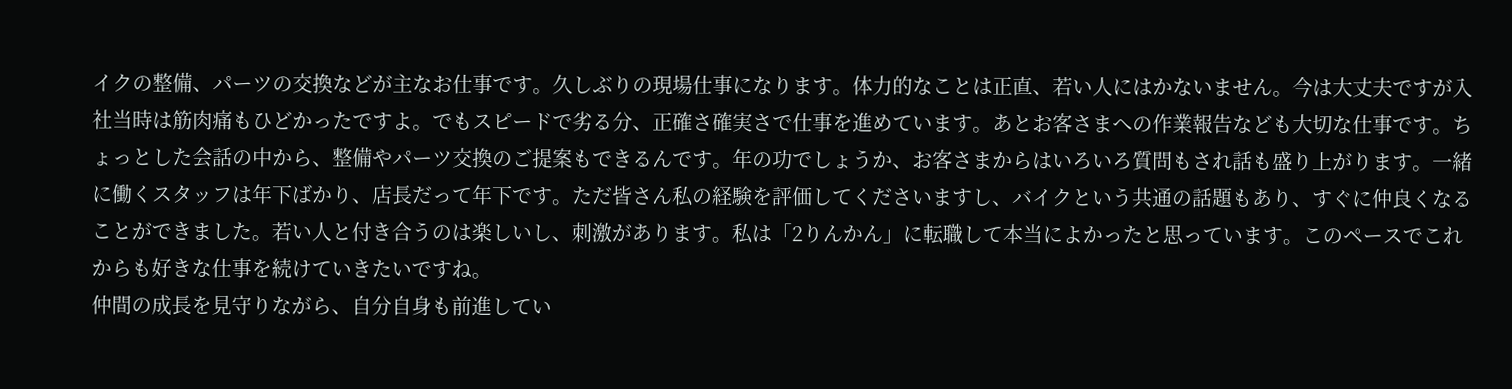イクの整備、パーツの交換などが主なお仕事です。久しぶりの現場仕事になります。体力的なことは正直、若い人にはかないません。今は大丈夫ですが入社当時は筋肉痛もひどかったですよ。でもスピードで劣る分、正確さ確実さで仕事を進めています。あとお客さまへの作業報告なども大切な仕事です。ちょっとした会話の中から、整備やパーツ交換のご提案もできるんです。年の功でしょうか、お客さまからはいろいろ質問もされ話も盛り上がります。一緒に働くスタッフは年下ばかり、店長だって年下です。ただ皆さん私の経験を評価してくださいますし、バイクという共通の話題もあり、すぐに仲良くなることができました。若い人と付き合うのは楽しいし、刺激があります。私は「2りんかん」に転職して本当によかったと思っています。このペースでこれからも好きな仕事を続けていきたいですね。
仲間の成長を見守りながら、自分自身も前進してい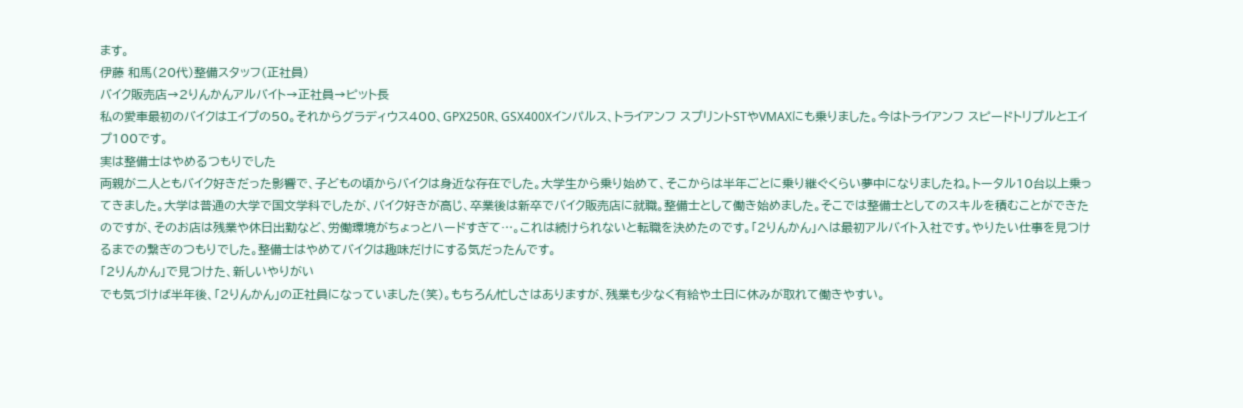ます。
伊藤 和馬(20代)整備スタッフ(正社員)
バイク販売店→2りんかんアルバイト→正社員→ピット長
私の愛車最初のバイクはエイプの50。それからグラディウス400、GPX250R、GSX400Xインパルス、トライアンフ スプリントSTやVMAXにも乗りました。今はトライアンフ スピードトリプルとエイプ100です。
実は整備士はやめるつもりでした
両親が二人ともバイク好きだった影響で、子どもの頃からバイクは身近な存在でした。大学生から乗り始めて、そこからは半年ごとに乗り継ぐくらい夢中になりましたね。トータル10台以上乗ってきました。大学は普通の大学で国文学科でしたが、バイク好きが高じ、卒業後は新卒でバイク販売店に就職。整備士として働き始めました。そこでは整備士としてのスキルを積むことができたのですが、そのお店は残業や休日出勤など、労働環境がちょっとハードすぎて…。これは続けられないと転職を決めたのです。「2りんかん」へは最初アルバイト入社です。やりたい仕事を見つけるまでの繋ぎのつもりでした。整備士はやめてバイクは趣味だけにする気だったんです。
「2りんかん」で見つけた、新しいやりがい
でも気づけば半年後、「2りんかん」の正社員になっていました(笑)。もちろん忙しさはありますが、残業も少なく有給や土日に休みが取れて働きやすい。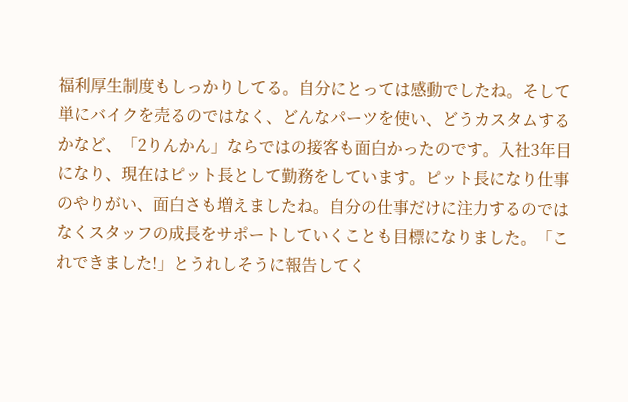福利厚生制度もしっかりしてる。自分にとっては感動でしたね。そして単にバイクを売るのではなく、どんなパーツを使い、どうカスタムするかなど、「2りんかん」ならではの接客も面白かったのです。入社3年目になり、現在はピット長として勤務をしています。ピット長になり仕事のやりがい、面白さも増えましたね。自分の仕事だけに注力するのではなくスタッフの成長をサポートしていくことも目標になりました。「これできました!」とうれしそうに報告してく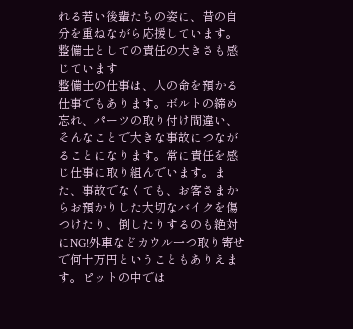れる若い後輩たちの姿に、昔の自分を重ねながら応援しています。
整備士としての責任の大きさも感じています
整備士の仕事は、人の命を預かる仕事でもあります。ボルトの締め忘れ、パーツの取り付け間違い、そんなことで大きな事故につながることになります。常に責任を感じ仕事に取り組んでいます。また、事故でなくても、お客さまからお預かりした大切なバイクを傷つけたり、倒したりするのも絶対にNG!外車などカウル一つ取り寄せで何十万円ということもありえます。ピットの中では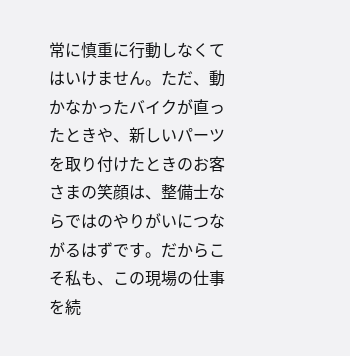常に慎重に行動しなくてはいけません。ただ、動かなかったバイクが直ったときや、新しいパーツを取り付けたときのお客さまの笑顔は、整備士ならではのやりがいにつながるはずです。だからこそ私も、この現場の仕事を続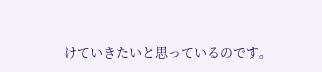けていきたいと思っているのです。